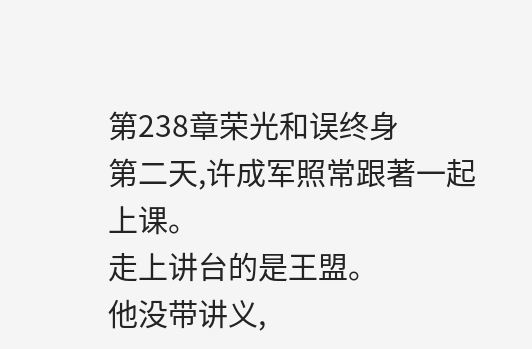第238章荣光和误终身
第二天,许成军照常跟著一起上课。
走上讲台的是王盟。
他没带讲义,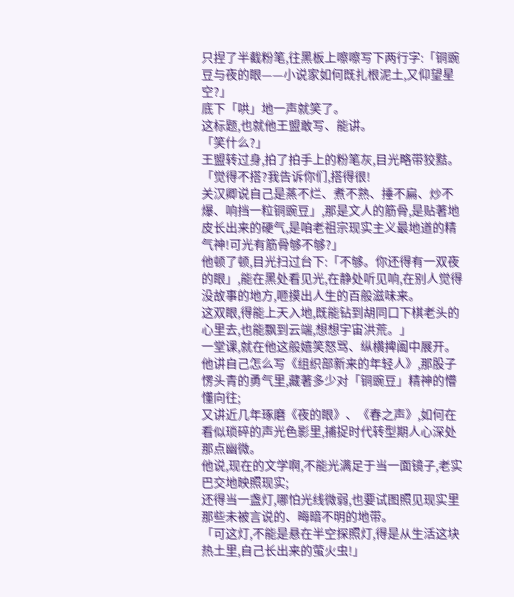只捏了半截粉笔,往黑板上嚓嚓写下两行字:「铜豌豆与夜的眼——小说家如何既扎根泥土,又仰望星空?」
底下「哄」地一声就笑了。
这标题,也就他王盟敢写、能讲。
「笑什么?」
王盟转过身,拍了拍手上的粉笔灰,目光略带狡黠。
「觉得不搭?我告诉你们,搭得很!
关汉卿说自己是蒸不烂、煮不熟、捶不扁、炒不爆、响挡一粒铜豌豆」,那是文人的筋骨,是贴著地皮长出来的硬气,是咱老祖宗现实主义最地道的精气神!可光有筋骨够不够?」
他顿了顿,目光扫过台下:「不够。你还得有一双夜的眼」,能在黑处看见光,在静处听见响,在别人觉得没故事的地方,咂摸出人生的百般滋味来。
这双眼,得能上天入地,既能钻到胡同口下棋老头的心里去,也能飘到云端,想想宇宙洪荒。」
一堂课,就在他这般嬉笑怒骂、纵横捭阖中展开。
他讲自己怎么写《组织部新来的年轻人》,那股子愣头青的勇气里,藏著多少对「铜豌豆」精神的懵懂向往;
又讲近几年琢磨《夜的眼》、《春之声》,如何在看似琐碎的声光色影里,捕捉时代转型期人心深处那点幽微。
他说,现在的文学啊,不能光满足于当一面镜子,老实巴交地映照现实;
还得当一盏灯,哪怕光线微弱,也要试图照见现实里那些未被言说的、晦暗不明的地带。
「可这灯,不能是悬在半空探照灯,得是从生活这块热土里,自己长出来的萤火虫!」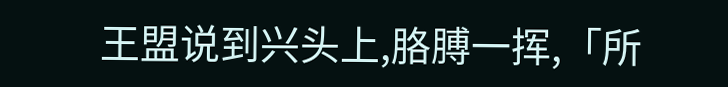王盟说到兴头上,胳膊一挥,「所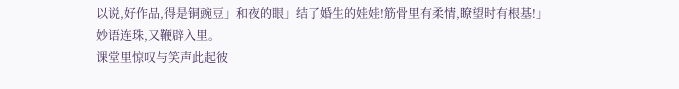以说,好作品,得是铜豌豆」和夜的眼」结了婚生的娃娃!筋骨里有柔情,瞭望时有根基!」
妙语连珠,又鞭辟入里。
课堂里惊叹与笑声此起彼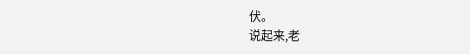伏。
说起来,老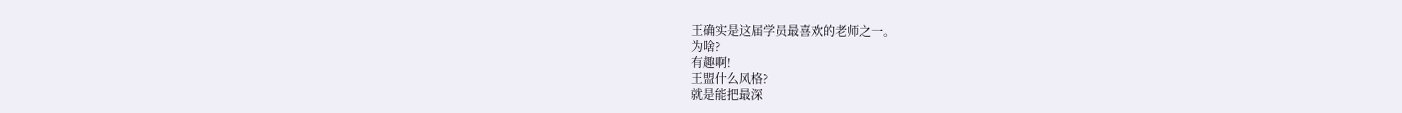王确实是这届学员最喜欢的老师之一。
为啥?
有趣啊!
王盟什么风格?
就是能把最深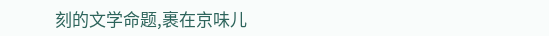刻的文学命题,裹在京味儿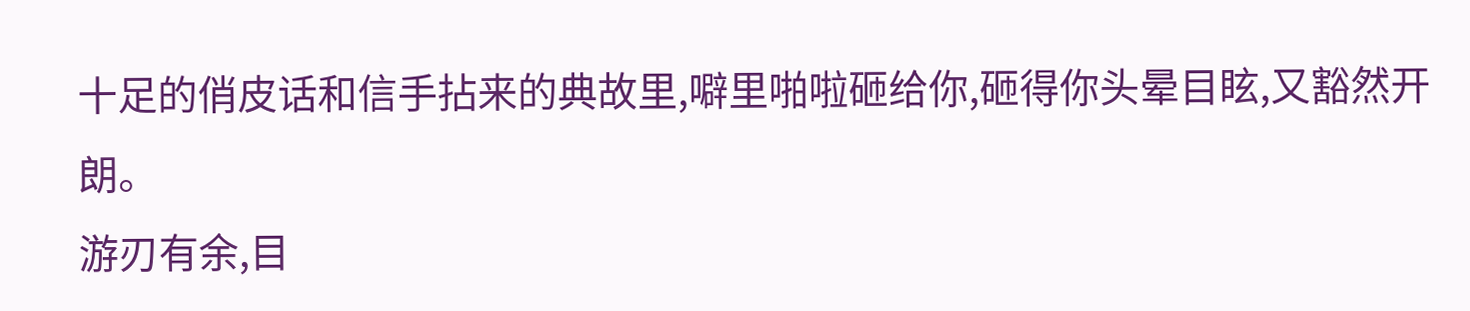十足的俏皮话和信手拈来的典故里,噼里啪啦砸给你,砸得你头晕目眩,又豁然开朗。
游刃有余,目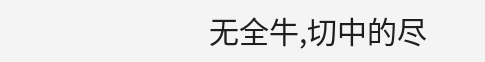无全牛,切中的尽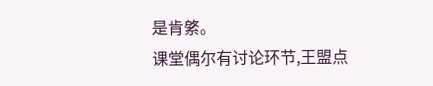是肯綮。
课堂偶尔有讨论环节,王盟点